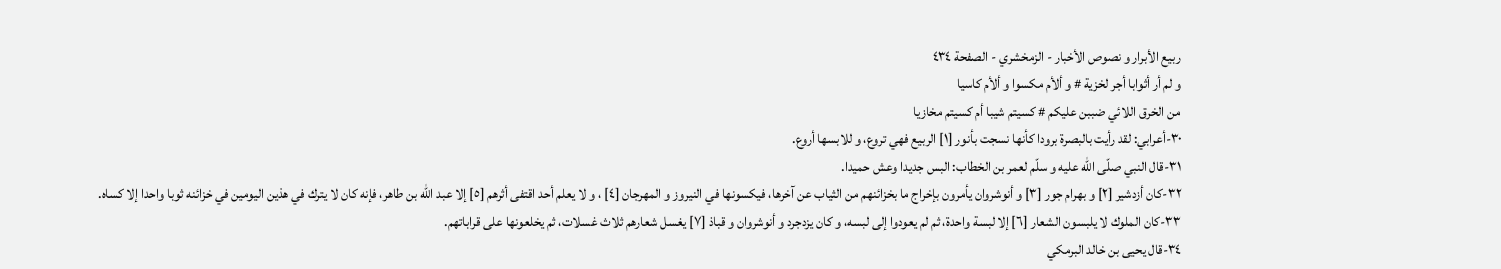ربيع الأبرار و نصوص الأخبار - الزمخشري - الصفحة ٤٣٤
و لم أر أثوابا أجر لخزية # و ألأم مكسوا و ألأم كاسيا
من الخرق اللائي ضببن عليكم # كسيتم شيبا أم كسيتم مخازيا
٣٠-أعرابي: لقد رأيت بالبصرة برودا كأنها نسجت بأنور [١] الربيع فهي تروع، و للابسها أروع.
٣١-قال النبي صلّى اللّه عليه و سلّم لعمر بن الخطاب: البس جديدا وعش حميدا.
٣٢-كان أزدشير [٢] و بهرام جور [٣] و أنوشروان يأمرون بإخراج ما بخزائنهم من الثياب عن آخرها، فيكسونها في النيروز و المهرجان [٤] ، و لا يعلم أحد اقتفى أثرهم [٥] إلا عبد اللّه بن طاهر، فإنه كان لا يترك في هذين اليومين في خزائنه ثوبا واحدا إلا كساه.
٣٣-كان الملوك لا يلبسون الشعار [٦] إلا لبسة واحدة، ثم لم يعودوا إلى لبسه، و كان يزدجرد و أنوشروان و قباذ [٧] يغسل شعارهم ثلاث غسلات، ثم يخلعونها على قراباتهم.
٣٤-قال يحيى بن خالد البرمكي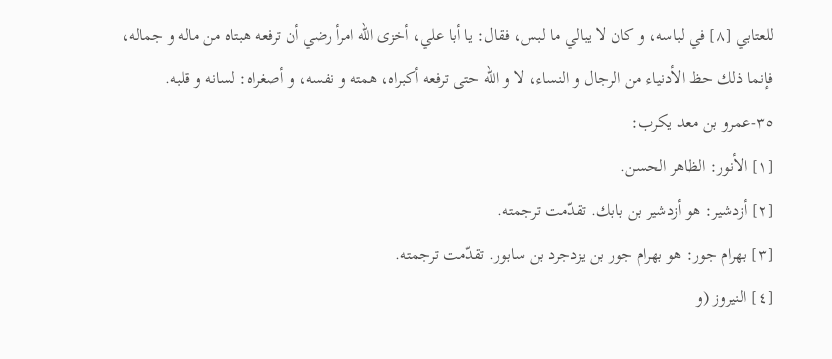للعتابي [٨] في لباسه، و كان لا يبالي ما لبس، فقال: يا أبا علي، أخزى اللّه امرأ رضي أن ترفعه هبتاه من ماله و جماله، فإنما ذلك حظ الأدنياء من الرجال و النساء، لا و اللّه حتى ترفعه أكبراه، همته و نفسه، و أصغراه: لسانه و قلبه.
٣٥-عمرو بن معد يكرب:
[١] الأنور: الظاهر الحسن.
[٢] أزدشير: هو أزدشير بن بابك. تقدّمت ترجمته.
[٣] بهرام جور: هو بهرام جور بن يزدجرد بن سابور. تقدّمت ترجمته.
[٤] النيروز (و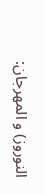النوروز) و المهرجان: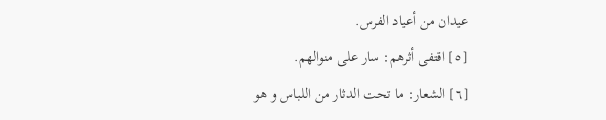عيدان من أعياد الفرس.
[٥] اقتفى أثرهم: سار على منوالهم.
[٦] الشعار: ما تحت الدثار من اللباس و هو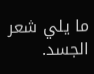ما يلي شعر الجسد.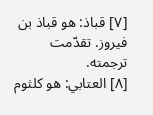[٧] قباذ: هو قباذ بن فيروز. تقدّمت ترجمته.
[٨] العتابي: هو كلثوم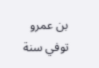بن عمرو توفي سنة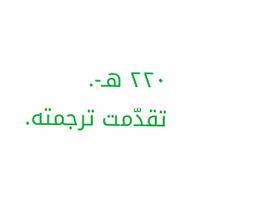٢٢٠ هـ-. تقدّمت ترجمته.